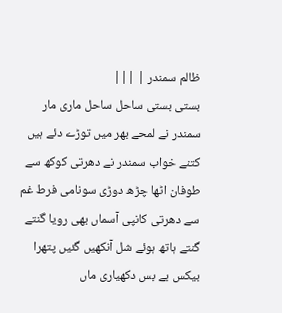ظالم سمندر | |||
بستی بستی ساحل ساحل ماری مار سمندر نے لمحے بھر میں توڑے دئے ہیں کتنے خواب سمندر نے دھرتی کوکھ سے طوفان اٹھا چڑھ دوڑی سونامی فرط غم سے دھرتی کانپی آسماں بھی رویا گنتے گنتے ہاتھ ہوئے شل آنکھیں گئیں پتھرا بیکس بے بس دکھیاری ماں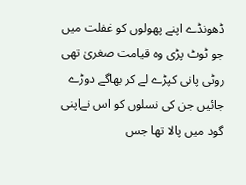ڈھونڈے اپنے پھولوں کو غفلت میں جو ٹوٹ پڑی وہ قیامت صغریٰ تھی روٹی پانی کپڑے لے کر بھاگے دوڑے جائیں جن کی نسلوں کو اس نےاپنی گود میں پالا تھا جس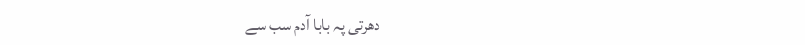دھرتی پہ بابا آدم سب سے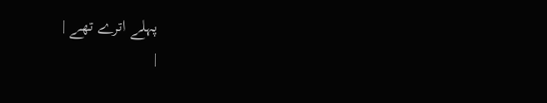پہلے اترے تھے |
|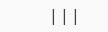|||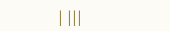| |||